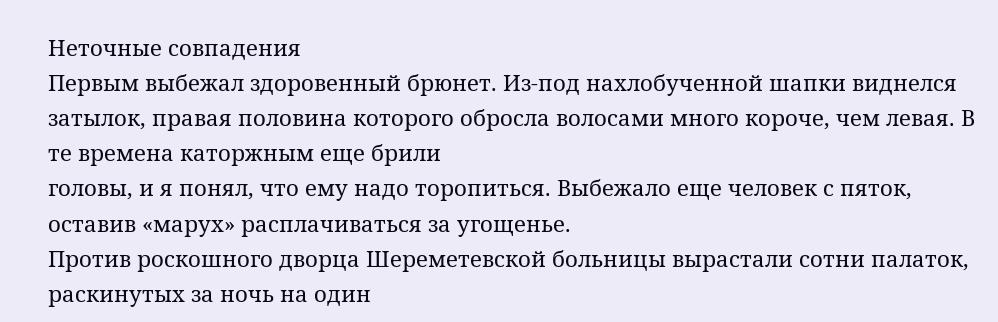Неточные совпадения
Первым выбежал здоровенный брюнет. Из-под нахлобученной шапки виднелся затылок, правая половина которого обросла волосами много короче, чем левая. В те времена каторжным еще брили
головы, и я понял, что ему надо торопиться. Выбежало еще человек с пяток,
оставив «марух» расплачиваться за угощенье.
Против роскошного дворца Шереметевской больницы вырастали сотни палаток, раскинутых за ночь на один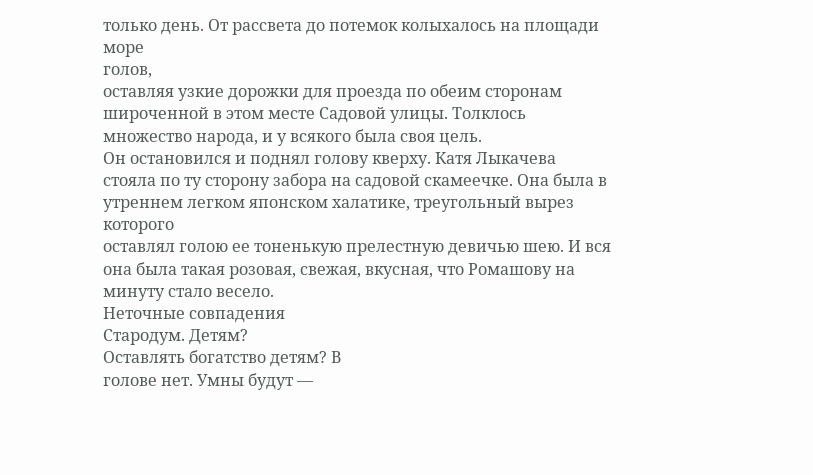только день. От рассвета до потемок колыхалось на площади море
голов,
оставляя узкие дорожки для проезда по обеим сторонам широченной в этом месте Садовой улицы. Толклось множество народа, и у всякого была своя цель.
Он остановился и поднял голову кверху. Катя Лыкачева стояла по ту сторону забора на садовой скамеечке. Она была в утреннем легком японском халатике, треугольный вырез которого
оставлял голою ее тоненькую прелестную девичью шею. И вся она была такая розовая, свежая, вкусная, что Ромашову на минуту стало весело.
Неточные совпадения
Стародум. Детям?
Оставлять богатство детям? В
голове нет. Умны будут —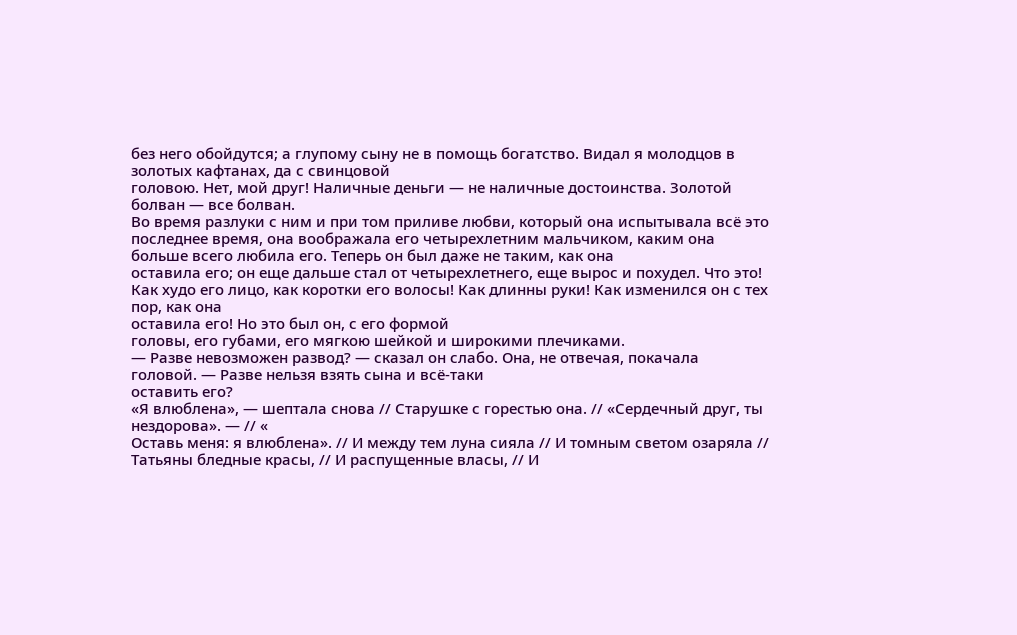без него обойдутся; а глупому сыну не в помощь богатство. Видал я молодцов в золотых кафтанах, да с свинцовой
головою. Нет, мой друг! Наличные деньги — не наличные достоинства. Золотой болван — все болван.
Во время разлуки с ним и при том приливе любви, который она испытывала всё это последнее время, она воображала его четырехлетним мальчиком, каким она больше всего любила его. Теперь он был даже не таким, как она
оставила его; он еще дальше стал от четырехлетнего, еще вырос и похудел. Что это! Как худо его лицо, как коротки его волосы! Как длинны руки! Как изменился он с тех пор, как она
оставила его! Но это был он, с его формой
головы, его губами, его мягкою шейкой и широкими плечиками.
— Разве невозможен развод? — сказал он слабо. Она, не отвечая, покачала
головой. — Разве нельзя взять сына и всё-таки
оставить его?
«Я влюблена», — шептала снова // Старушке с горестью она. // «Сердечный друг, ты нездорова». — // «
Оставь меня: я влюблена». // И между тем луна сияла // И томным светом озаряла // Татьяны бледные красы, // И распущенные власы, // И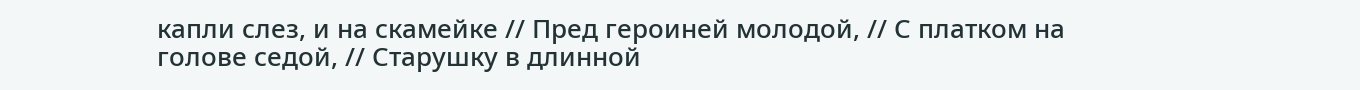капли слез, и на скамейке // Пред героиней молодой, // С платком на
голове седой, // Старушку в длинной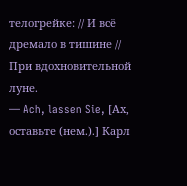телогрейке: // И всё дремало в тишине // При вдохновительной луне.
— Ach, lassen Sie, [Ах,
оставьте (нем.).] Карл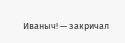Иваныч! — закричал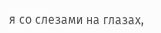я со слезами на глазах,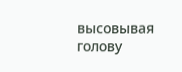высовывая
голову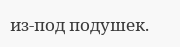из-под подушек.